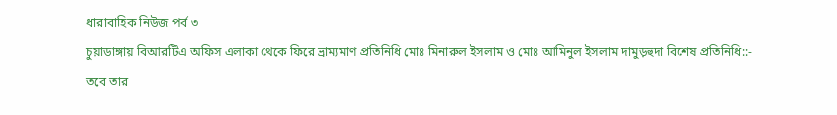ধারাবাহিক নিউজ পর্ব ৩
চুয়াডাঙ্গায় বিআরটিএ অফিস এলাকা থেকে ফিরে ভ্রাম্যমাণ প্রতিনিধি মোঃ মিনারুল ইসলাম ও মোঃ আমিনুল ইসলাম দামুড়হুদা বিশেষ প্রতিনিধি::-
তবে তার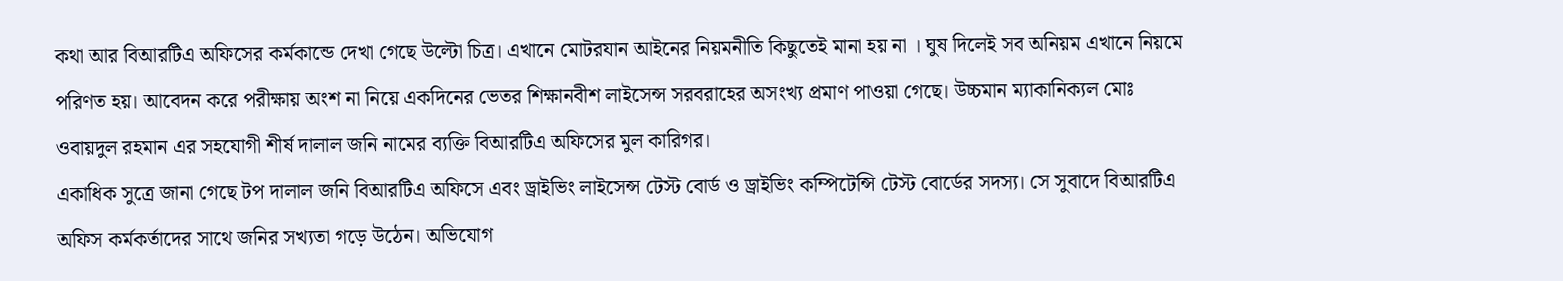কথা আর বিআরটিএ অফিসের কর্মকান্ডে দেখা গেছে উল্টো চিত্র। এখানে মোটরযান আইনের নিয়মনীতি কিছুতেই মানা হয় না । ঘুষ দিলেই সব অনিয়ম এখানে নিয়মে পরিণত হয়। আবেদন করে পরীক্ষায় অংশ না নিয়ে একদিনের ভেতর শিক্ষানবীশ লাইসেন্স সরবরাহের অসংখ্য প্রমাণ পাওয়া গেছে। উচ্চমান ম্যাকানিক্যল মোঃ ওবায়দুল রহমান এর সহযোগী শীর্ষ দালাল জনি নামের ব্যক্তি বিআরটিএ অফিসের মুল কারিগর।
একাধিক সুত্রে জানা গেছে টপ দালাল জনি বিআরটিএ অফিসে এবং ড্রাইভিং লাইসেন্স টেস্ট বোর্ড ও ড্রাইভিং কম্পিটেন্সি টেস্ট বোর্ডের সদস্য। সে সুবাদে বিআরটিএ অফিস কর্মকর্তাদের সাথে জনির সখ্যতা গড়ে উঠেন। অভিযোগ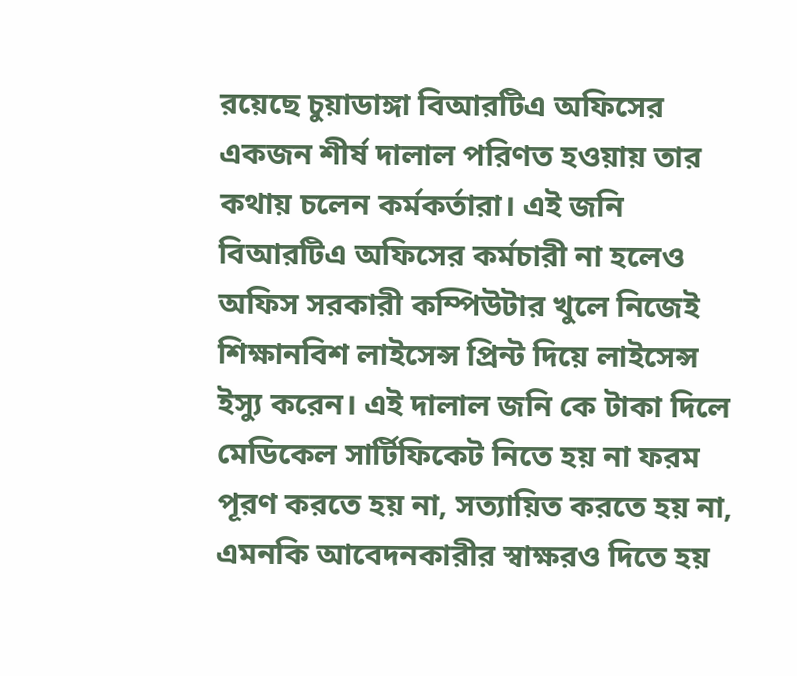রয়েছে চুয়াডাঙ্গা বিআরটিএ অফিসের একজন শীর্ষ দালাল পরিণত হওয়ায় তার কথায় চলেন কর্মকর্তারা। এই জনি বিআরটিএ অফিসের কর্মচারী না হলেও অফিস সরকারী কম্পিউটার খুলে নিজেই শিক্ষানবিশ লাইসেন্স প্রিন্ট দিয়ে লাইসেন্স ইস্যু করেন। এই দালাল জনি কে টাকা দিলে মেডিকেল সার্টিফিকেট নিতে হয় না ফরম পূরণ করতে হয় না, সত্যায়িত করতে হয় না, এমনকি আবেদনকারীর স্বাক্ষরও দিতে হয়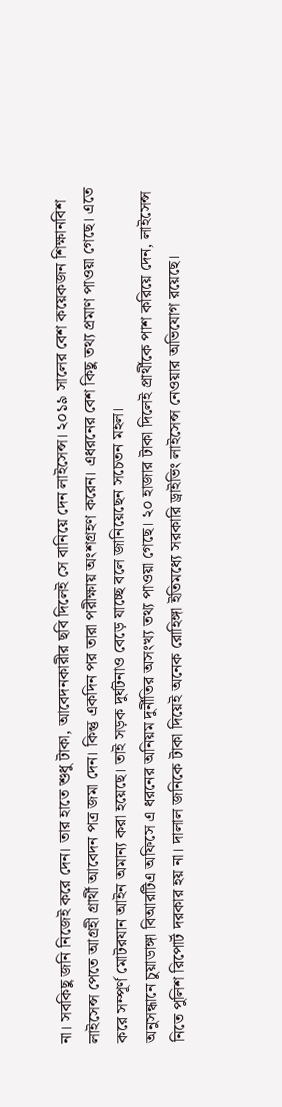না। সবকিছু জনি নিজেই করে দেন। তার হাতে শুধু টাকা, আবেদনকারীর ছবি দিলেই সে বানিয়ে দেন লাইসেন্স। ২০১৯ সালের বেশ কয়েকজন শিক্ষানবিশ লাইসেন্স পেতে আগ্রহী গ্রার্থী আবেদন পত্র জমা দেন। কিন্তু একদিন পর তারা পরীক্ষায় অংশগ্রহণ করেন। এধরনের বেশ কিছু তথ্য প্রমাণ পাওয়া গেছে। এতে করে সম্পূর্ণ মোটরযান আইন অমান্য করা হয়েছে। তাই সড়ক দুর্ঘটনাও বেড়ে যাচ্ছে বলে জানিয়েছেন সচেতন মহল।
অনুসন্ধানে চুয়াডাঙ্গা বিআরটিএ অফিসে এ ধরনের অনিয়ম দুর্নীতির অসংখ্য তথ্য পাওয়া গেছে। ২০ হাজার টাকা দিলেই প্রার্থীকে পাশ করিয়ে দেন, লাইসেন্স নিতে পুলিশ রিপোর্ট দরকার হয় না। দালাল জনিকে টাকা দিয়েই অনেক রোহিঙ্গা ইতিমধ্যে সরকারি ড্রাইভিং লাইসেন্স নেওয়ার অভিযোগ রয়েছে।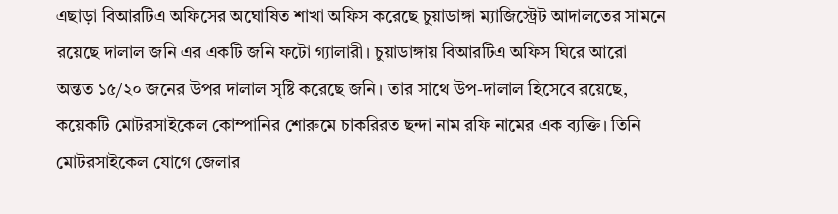এছাড়া বিআরটিএ অফিসের অঘোষিত শাখা অফিস করেছে চুয়াডাঙ্গা ম্যাজিস্ট্রেট আদালতের সামনে রয়েছে দালাল জনি এর একটি জনি ফটো গ্যালারী। চুয়াডাঙ্গায় বিআরটিএ অফিস ঘিরে আরো অন্তত ১৫/২০ জনের উপর দালাল সৃষ্টি করেছে জনি। তার সাথে উপ-দালাল হিসেবে রয়েছে, কয়েকটি মোটরসাইকেল কোম্পানির শোরুমে চাকরিরত ছন্দা নাম রফি নামের এক ব্যক্তি। তিনি মোটরসাইকেল যোগে জেলার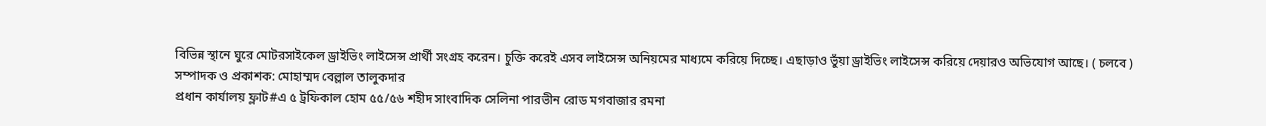বিভিন্ন স্থানে ঘুরে মোটরসাইকেল ড্রাইভিং লাইসেন্স প্রার্থী সংগ্রহ করেন। চুক্তি করেই এসব লাইসেন্স অনিয়মের মাধ্যমে করিয়ে দিচ্ছে। এছাড়াও ভুঁয়া ড্রাইভিং লাইসেন্স করিয়ে দেয়ারও অভিযোগ আছে। ( চলবে )
সম্পাদক ও প্রকাশক: মোহাম্মদ বেল্লাল তালুকদার
প্রধান কার্যালয় ফ্লাট#এ ৫ ট্রফিকাল হোম ৫৫/৫৬ শহীদ সাংবাদিক সেলিনা পারভীন রোড মগবাজার রমনা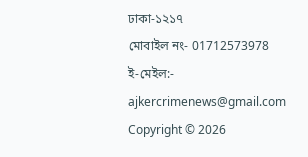ঢাকা-১২১৭
মোবাইল নং- 01712573978
ই-মেইল:- ajkercrimenews@gmail.com
Copyright © 2026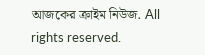আজকের ক্রাইম নিউজ. All rights reserved.